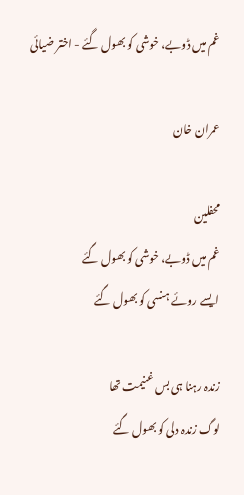غم میں ڈوبے، خوشی کو بھول گئے - اختر ضیائی

عمران خان

محفلین
غم میں ڈوبے، خوشی کو بھول گئے
ایسے روئے ہنسی کو بھول گئے

زندہ رہنا ہی بس غنیمت تھا
لوگ زندہ دلی کو بھول گئے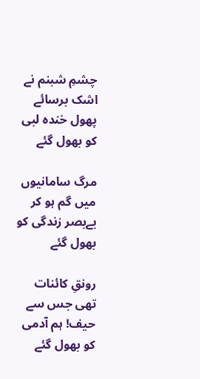چشمِ شبنم نے اشک برسائے
پھول خندہ لبی کو بھول گئے

مرگ سامانیوں میں گم ہو کر
بےبصر زندگی کو بھول گئے

رونقِ کائنات تھی جس سے
حیف! ہم آدمی کو بھول گئے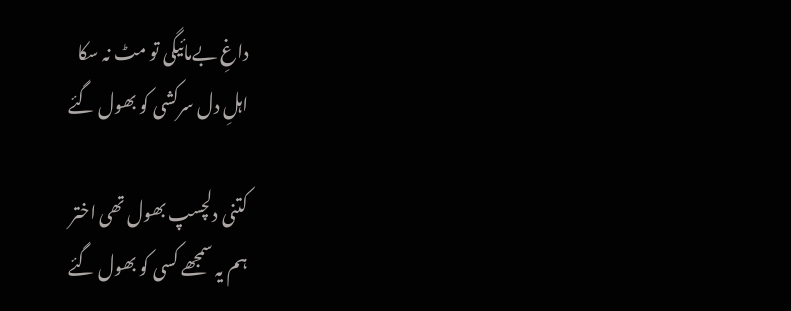داغِ بےمائیگی تو مٹ نہ سکا
اہلِ دل سرکشی کو بھول گئے

کتنی دلچسپ بھول تھی اختر
ہم یہ سمجھے کسی کو بھول گئے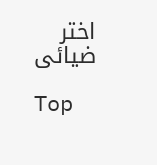اختر ضیائی

Top